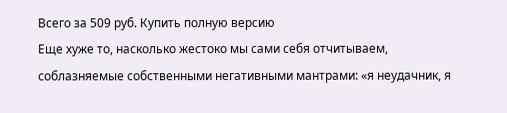Всего за 509 руб. Купить полную версию
Еще хуже то, насколько жестоко мы сами себя отчитываем, соблазняемые собственными негативными мантрами: «я неудачник, я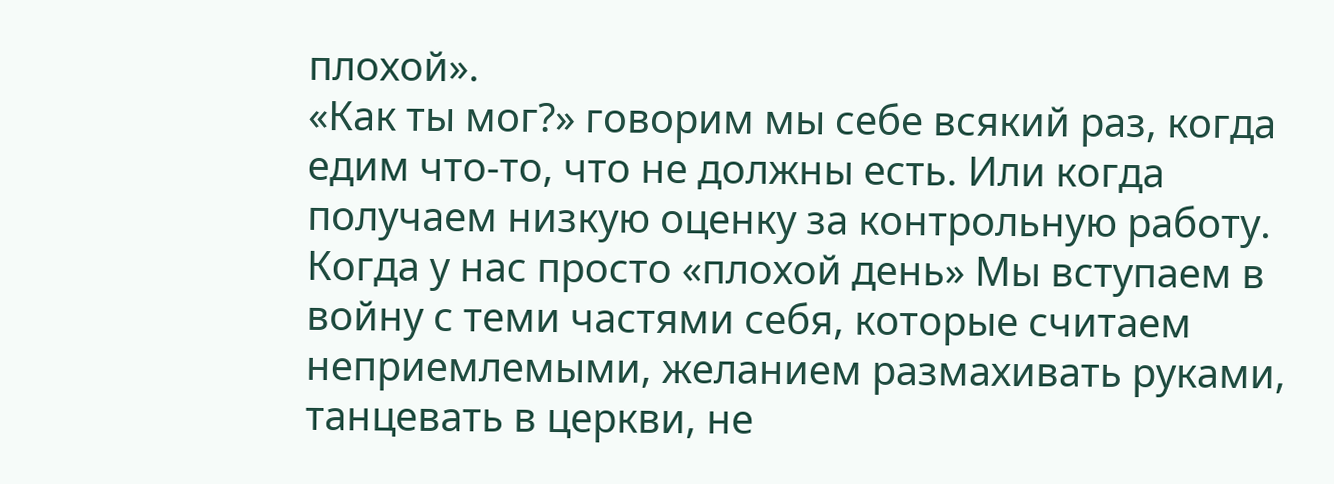плохой».
«Как ты мог?» говорим мы себе всякий раз, когда едим что-то, что не должны есть. Или когда получаем низкую оценку за контрольную работу. Когда у нас просто «плохой день» Мы вступаем в войну с теми частями себя, которые считаем неприемлемыми, желанием размахивать руками, танцевать в церкви, не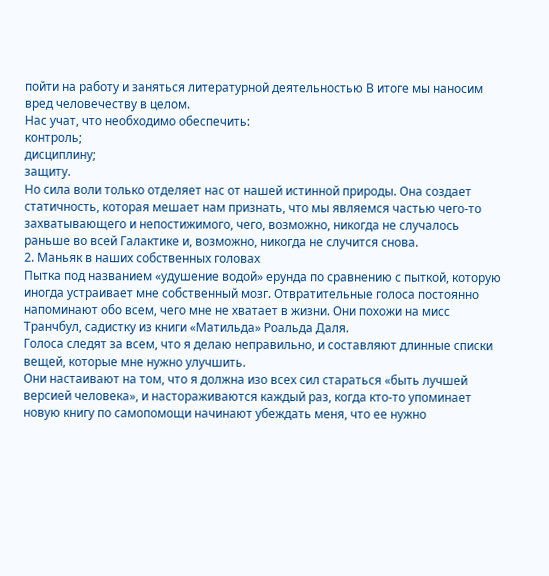пойти на работу и заняться литературной деятельностью В итоге мы наносим вред человечеству в целом.
Нас учат, что необходимо обеспечить:
контроль;
дисциплину;
защиту.
Но сила воли только отделяет нас от нашей истинной природы. Она создает статичность, которая мешает нам признать, что мы являемся частью чего-то захватывающего и непостижимого, чего, возможно, никогда не случалось раньше во всей Галактике и, возможно, никогда не случится снова.
2. Маньяк в наших собственных головах
Пытка под названием «удушение водой» ерунда по сравнению с пыткой, которую иногда устраивает мне собственный мозг. Отвратительные голоса постоянно напоминают обо всем, чего мне не хватает в жизни. Они похожи на мисс Транчбул, садистку из книги «Матильда» Роальда Даля.
Голоса следят за всем, что я делаю неправильно, и составляют длинные списки вещей, которые мне нужно улучшить.
Они настаивают на том, что я должна изо всех сил стараться «быть лучшей версией человека», и настораживаются каждый раз, когда кто-то упоминает новую книгу по самопомощи начинают убеждать меня, что ее нужно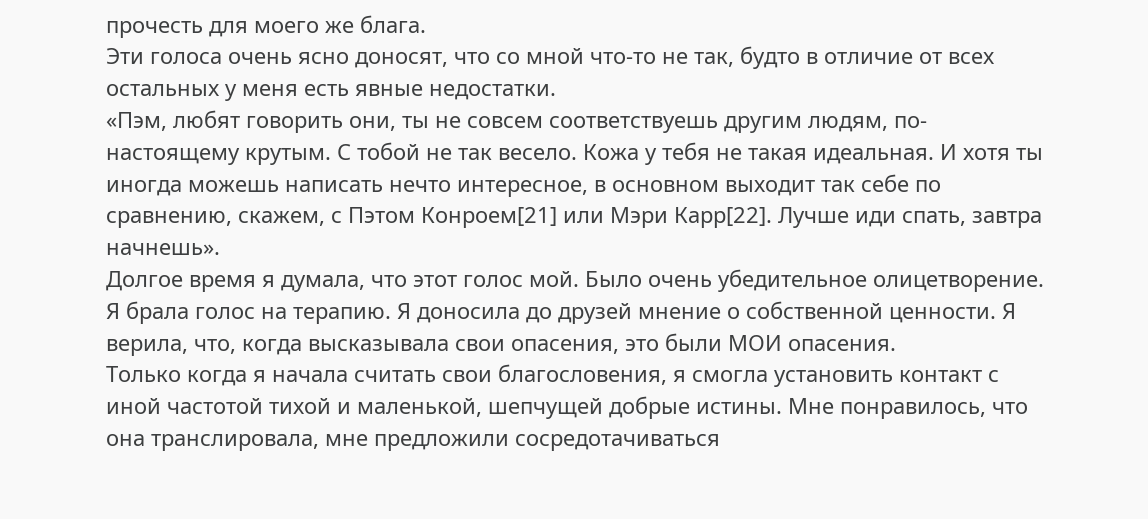прочесть для моего же блага.
Эти голоса очень ясно доносят, что со мной что-то не так, будто в отличие от всех остальных у меня есть явные недостатки.
«Пэм, любят говорить они, ты не совсем соответствуешь другим людям, по-настоящему крутым. С тобой не так весело. Кожа у тебя не такая идеальная. И хотя ты иногда можешь написать нечто интересное, в основном выходит так себе по сравнению, скажем, с Пэтом Конроем[21] или Мэри Карр[22]. Лучше иди спать, завтра начнешь».
Долгое время я думала, что этот голос мой. Было очень убедительное олицетворение. Я брала голос на терапию. Я доносила до друзей мнение о собственной ценности. Я верила, что, когда высказывала свои опасения, это были МОИ опасения.
Только когда я начала считать свои благословения, я смогла установить контакт с иной частотой тихой и маленькой, шепчущей добрые истины. Мне понравилось, что она транслировала, мне предложили сосредотачиваться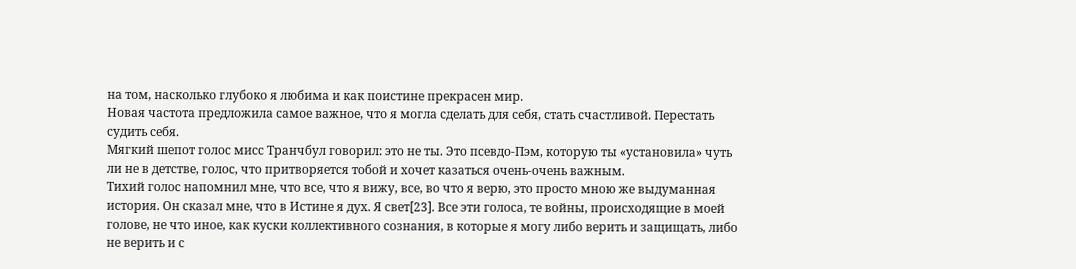на том, насколько глубоко я любима и как поистине прекрасен мир.
Новая частота предложила самое важное, что я могла сделать для себя, стать счастливой. Перестать судить себя.
Мягкий шепот голос мисс Транчбул говорил: это не ты. Это псевдо-Пэм, которую ты «установила» чуть ли не в детстве, голос, что притворяется тобой и хочет казаться очень-очень важным.
Тихий голос напомнил мне, что все, что я вижу, все, во что я верю, это просто мною же выдуманная история. Он сказал мне, что в Истине я дух. Я свет[23]. Все эти голоса, те войны, происходящие в моей голове, не что иное, как куски коллективного сознания, в которые я могу либо верить и защищать, либо не верить и с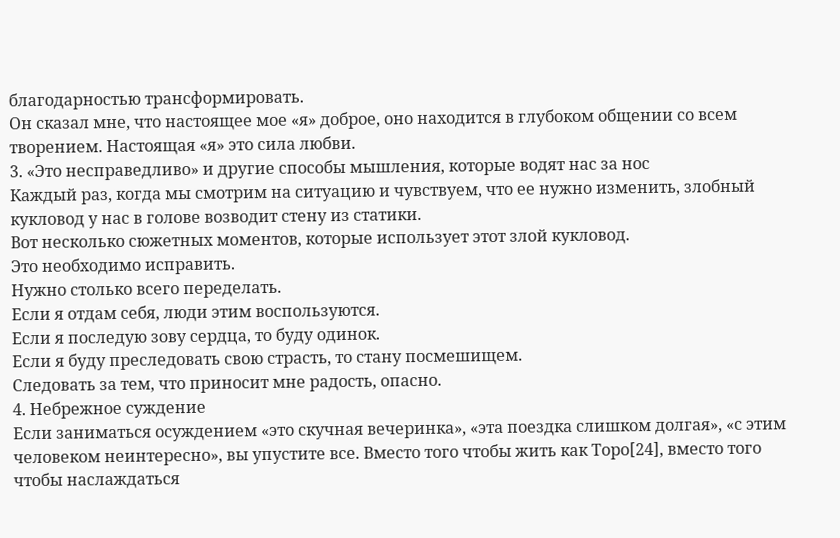благодарностью трансформировать.
Он сказал мне, что настоящее мое «я» доброе, оно находится в глубоком общении со всем творением. Настоящая «я» это сила любви.
3. «Это несправедливо» и другие способы мышления, которые водят нас за нос
Каждый раз, когда мы смотрим на ситуацию и чувствуем, что ее нужно изменить, злобный кукловод у нас в голове возводит стену из статики.
Вот несколько сюжетных моментов, которые использует этот злой кукловод.
Это необходимо исправить.
Нужно столько всего переделать.
Если я отдам себя, люди этим воспользуются.
Если я последую зову сердца, то буду одинок.
Если я буду преследовать свою страсть, то стану посмешищем.
Следовать за тем, что приносит мне радость, опасно.
4. Небрежное суждение
Если заниматься осуждением «это скучная вечеринка», «эта поездка слишком долгая», «с этим человеком неинтересно», вы упустите все. Вместо того чтобы жить как Торо[24], вместо того чтобы наслаждаться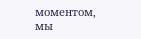моментом, мы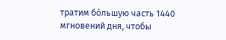тратим бо́льшую часть 1440 мгновений дня, чтобы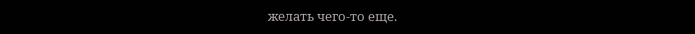желать чего-то еще.